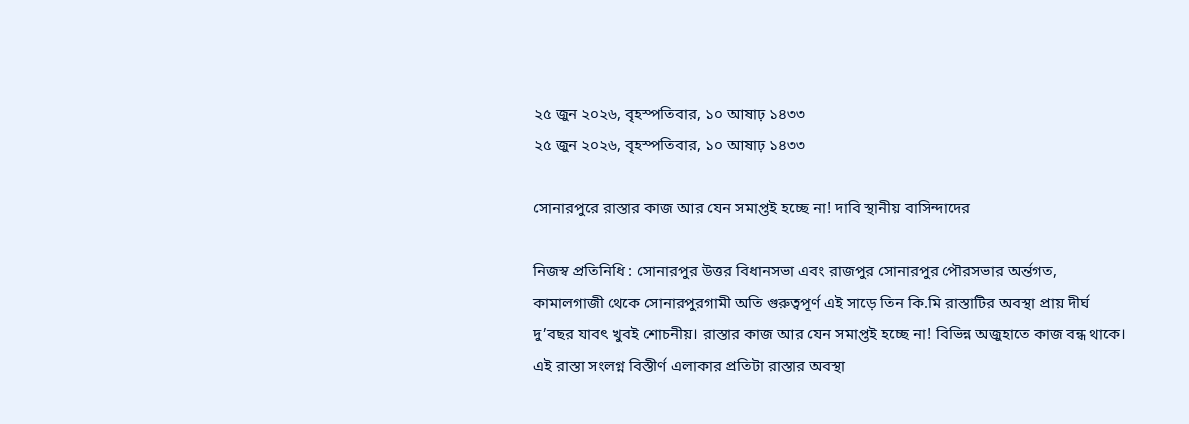২৫ জুন ২০২৬, বৃহস্পতিবার, ১০ আষাঢ় ১৪৩৩
২৫ জুন ২০২৬, বৃহস্পতিবার, ১০ আষাঢ় ১৪৩৩

সোনারপুরে রাস্তার কাজ আর যেন সমাপ্তই হচ্ছে না! দাবি স্থানীয় বাসিন্দাদের

নিজস্ব প্রতিনিধি : সোনারপুর উত্তর বিধানসভা এবং রাজপুর সোনারপুর পৌরসভার অর্ন্তগত, কামালগাজী থেকে সোনারপুরগামী অতি গুরুত্বপূর্ণ এই সাড়ে তিন কি.মি রাস্তাটির অবস্থা প্রায় দীর্ঘ দু’বছর যাবৎ খুবই শোচনীয়। রাস্তার কাজ আর যেন সমাপ্তই হচ্ছে না! বিভিন্ন অজুহাতে কাজ বন্ধ থাকে। এই রাস্তা সংলগ্ন বিস্তীর্ণ এলাকার প্রতিটা রাস্তার অবস্থা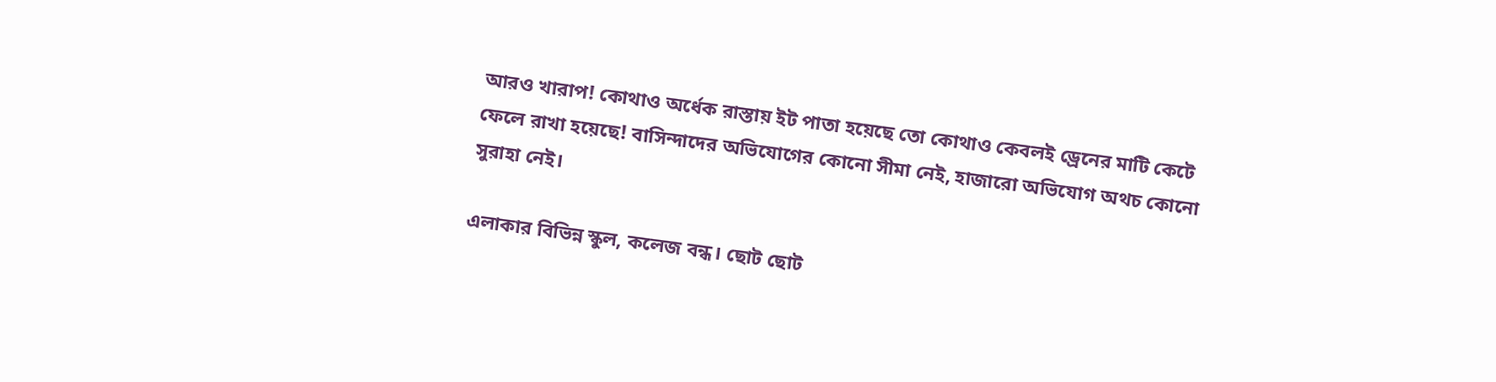আরও খারাপ! কোথাও অর্ধেক রাস্তায় ইট পাতা হয়েছে তো কোথাও কেবলই ড্রেনের মাটি কেটে ফেলে রাখা হয়েছে! বাসিন্দাদের অভিযোগের কোনো সীমা নেই, হাজারো অভিযোগ অথচ কোনো সুরাহা নেই।

এলাকার বিভিন্ন স্কুল, কলেজ বন্ধ। ছোট ছোট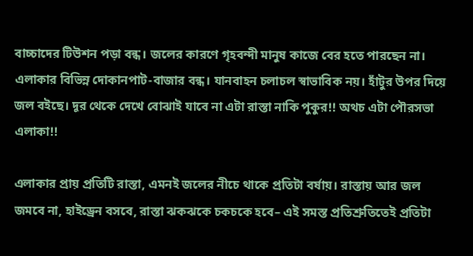বাচ্চাদের টিউশন পড়া বন্ধ। জলের কারণে গৃহবন্দী মানুষ কাজে বের হতে পারছেন না। এলাকার বিভিন্ন দোকানপাট-বাজার বন্ধ। যানবাহন চলাচল স্বাভাবিক নয়। হাঁটুর উপর দিয়ে জল বইছে। দূর থেকে দেখে বোঝাই যাবে না এটা রাস্তা নাকি পুকুর!! অথচ এটা পৌরসভা এলাকা!!

এলাকার প্রায় প্রতিটি রাস্তা, এমনই জলের নীচে থাকে প্রতিটা বর্ষায়। রাস্তায় আর জল জমবে না, হাইড্রেন বসবে, রাস্তা ঝকঝকে চকচকে হবে– এই সমস্ত প্রতিশ্রুতিতেই প্রতিটা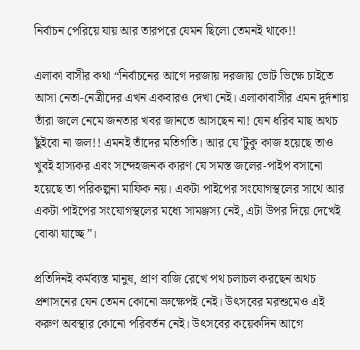নির্বাচন পেরিয়ে যায় আর তারপরে যেমন ছিলো তেমনই থাকে!!

এলাকা বাসীর কথা “নির্বাচনের আগে দরজায় দরজায় ভোট ভিক্ষে চাইতে আসা নেতা-নেত্রীদের এখন একবারও দেখা নেই। এলাকাবাসীর এমন দুর্দশায় তাঁরা জলে নেমে জনতার খবর জানতে আসছেন না! যেন ধরিব মাছ অথচ ছুঁইবো না জল!! এমনই তাঁদের মতিগতি। আর যে’টুকু কাজ হয়েছে তাও খুবই হাস্যকর এবং সন্দেহজনক কারণ যে সমস্ত জলের-পাইপ বসানো হয়েছে তা পরিকল্পনা মাফিক নয়। একটা পাইপের সংযোগস্থলের সাথে আর একটা পাইপের সংযোগস্থলের মধ্যে সামঞ্জস্য নেই, এটা উপর দিয়ে দেখেই বোঝা যাচ্ছে”।

প্রতিদিনই কর্মব্যস্ত মানুষ, প্রাণ বাজি রেখে পথ চলাচল করছেন অথচ প্রশাসনের যেন তেমন কোনো ভ্রুক্ষেপই নেই। উৎসবের মরশুমেও এই করুণ অবস্থার কোনো পরিবর্তন নেই। উৎসবের কয়েকদিন আগে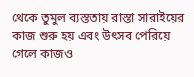থেকে তুমুল ব্যস্ততায় রাস্তা সারাইয়ের কাজ শুরু হয় এবং উৎসব পেরিয়ে গেলে কাজও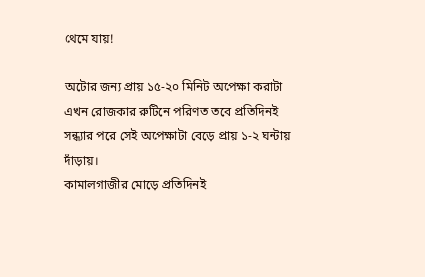থেমে যায়!

অটোর জন্য প্রায় ১৫-২০ মিনিট অপেক্ষা করাটা এখন রোজকার রুটিনে পরিণত তবে প্রতিদিনই সন্ধ্যার পরে সেই অপেক্ষাটা বেড়ে প্রায় ১-২ ঘন্টায় দাঁড়ায়।
কামালগাজীর মোড়ে প্রতিদিনই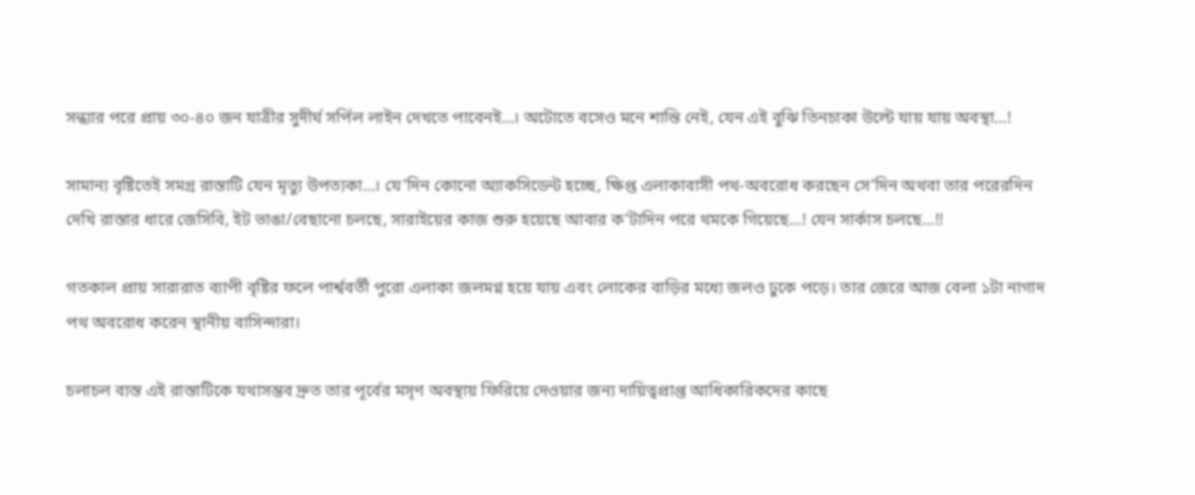সন্ধ্যার পরে প্রায় ৩০-৪০ জন যাত্রীর সুদীর্ঘ সর্পিল লাইন দেখতে পাবেনই…। অটোতে বসেও মনে শান্তি নেই, যেন এই বুঝি তিনচাকা উল্টে যায় যায় অবস্থা…!

সামান্য বৃষ্টিতেই সমগ্র রাস্তাটি যেন মৃত্যু উপত্যকা…। যে’দিন কোনো অ্যাকসিডেন্ট হচ্ছে, ক্ষিপ্ত এলাকাবাসী পথ-অবরোধ করছেন সে’দিন অথবা তার পরেরদিন দেখি রাস্তার ধারে জেসিবি, ইট ভাঙা/বেছানো চলছে, সারাইয়ের কাজ শুরু হয়েছে আবার ক’টাদিন পরে থমকে গিয়েছে…! যেন সার্কাস চলছে…!!

গতকাল প্রায় সারারাত ব্যাপী বৃষ্টির ফলে পার্শ্ববর্তী পুরো এলাকা জলমগ্ন হয়ে যায় এবং লোকের বাড়ির মধ্যে জলও ঢুকে পড়ে। তার জেরে আজ বেলা ১টা নাগাদ পথ অবরোধ করেন স্থানীয় বাসিন্দারা।

চলাচল ব্যস্ত এই রাস্তাটিকে যথাসম্ভব দ্রুত তার পূর্বের মসৃণ অবস্থায় ফিরিয়ে দেওয়ার জন্য দায়িত্বপ্রাপ্ত আধিকারিকদের কাছে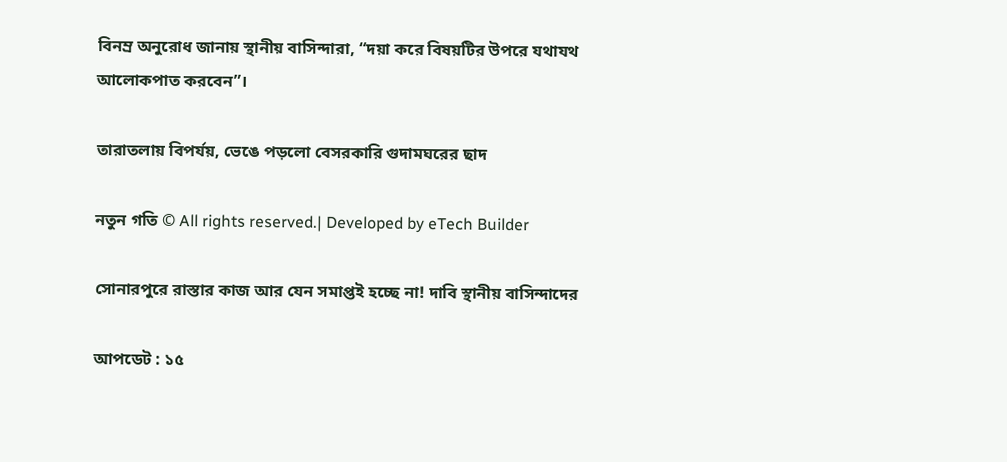বিনম্র অনুরোধ জানায় স্থানীয় বাসিন্দারা, “দয়া করে বিষয়টির উপরে যথাযথ আলোকপাত করবেন”।

তারাতলায় বিপর্যয়, ভেঙে পড়লো বেসরকারি গুদামঘরের ছাদ

নতুন গতি © All rights reserved.| Developed by eTech Builder

সোনারপুরে রাস্তার কাজ আর যেন সমাপ্তই হচ্ছে না! দাবি স্থানীয় বাসিন্দাদের

আপডেট : ১৫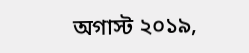অগাস্ট ২০১৯,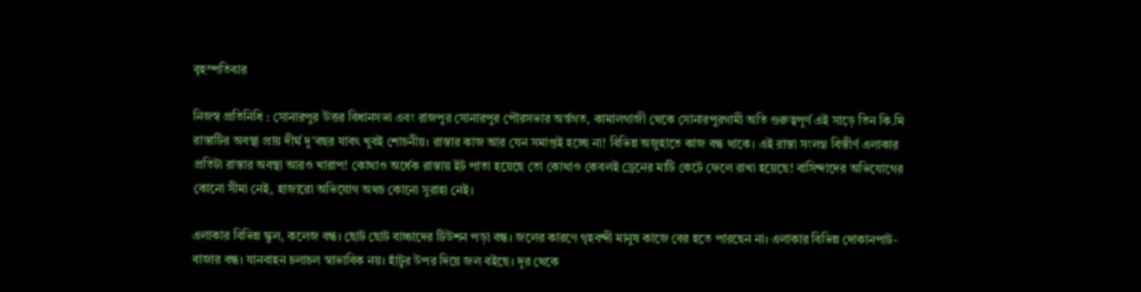বৃহস্পতিবার

নিজস্ব প্রতিনিধি : সোনারপুর উত্তর বিধানসভা এবং রাজপুর সোনারপুর পৌরসভার অর্ন্তগত, কামালগাজী থেকে সোনারপুরগামী অতি গুরুত্বপূর্ণ এই সাড়ে তিন কি.মি রাস্তাটির অবস্থা প্রায় দীর্ঘ দু’বছর যাবৎ খুবই শোচনীয়। রাস্তার কাজ আর যেন সমাপ্তই হচ্ছে না! বিভিন্ন অজুহাতে কাজ বন্ধ থাকে। এই রাস্তা সংলগ্ন বিস্তীর্ণ এলাকার প্রতিটা রাস্তার অবস্থা আরও খারাপ! কোথাও অর্ধেক রাস্তায় ইট পাতা হয়েছে তো কোথাও কেবলই ড্রেনের মাটি কেটে ফেলে রাখা হয়েছে! বাসিন্দাদের অভিযোগের কোনো সীমা নেই, হাজারো অভিযোগ অথচ কোনো সুরাহা নেই।

এলাকার বিভিন্ন স্কুল, কলেজ বন্ধ। ছোট ছোট বাচ্চাদের টিউশন পড়া বন্ধ। জলের কারণে গৃহবন্দী মানুষ কাজে বের হতে পারছেন না। এলাকার বিভিন্ন দোকানপাট-বাজার বন্ধ। যানবাহন চলাচল স্বাভাবিক নয়। হাঁটুর উপর দিয়ে জল বইছে। দূর থেকে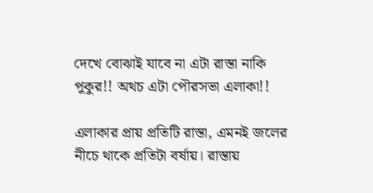দেখে বোঝাই যাবে না এটা রাস্তা নাকি পুকুর!! অথচ এটা পৌরসভা এলাকা!!

এলাকার প্রায় প্রতিটি রাস্তা, এমনই জলের নীচে থাকে প্রতিটা বর্ষায়। রাস্তায়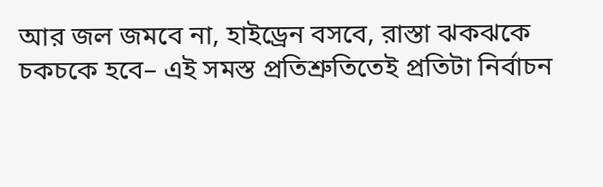আর জল জমবে না, হাইড্রেন বসবে, রাস্তা ঝকঝকে চকচকে হবে– এই সমস্ত প্রতিশ্রুতিতেই প্রতিটা নির্বাচন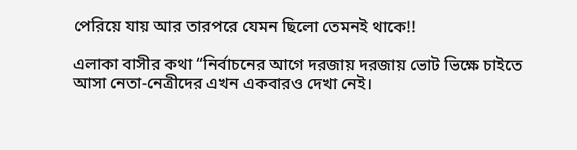পেরিয়ে যায় আর তারপরে যেমন ছিলো তেমনই থাকে!!

এলাকা বাসীর কথা “নির্বাচনের আগে দরজায় দরজায় ভোট ভিক্ষে চাইতে আসা নেতা-নেত্রীদের এখন একবারও দেখা নেই।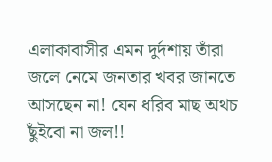এলাকাবাসীর এমন দুর্দশায় তাঁরা জলে নেমে জনতার খবর জানতে আসছেন না! যেন ধরিব মাছ অথচ ছুঁইবো না জল!!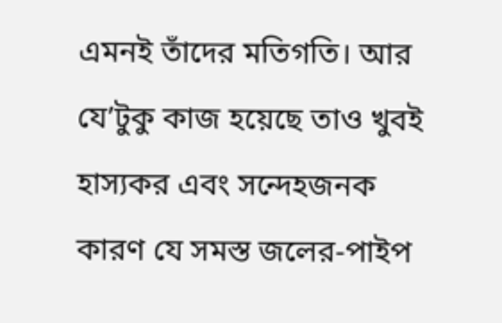এমনই তাঁদের মতিগতি। আর যে’টুকু কাজ হয়েছে তাও খুবই হাস্যকর এবং সন্দেহজনক কারণ যে সমস্ত জলের-পাইপ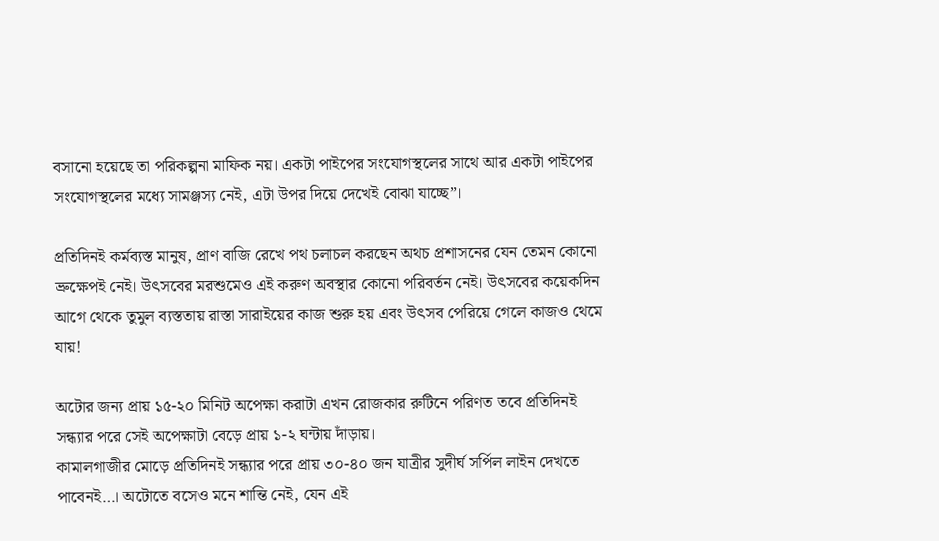বসানো হয়েছে তা পরিকল্পনা মাফিক নয়। একটা পাইপের সংযোগস্থলের সাথে আর একটা পাইপের সংযোগস্থলের মধ্যে সামঞ্জস্য নেই, এটা উপর দিয়ে দেখেই বোঝা যাচ্ছে”।

প্রতিদিনই কর্মব্যস্ত মানুষ, প্রাণ বাজি রেখে পথ চলাচল করছেন অথচ প্রশাসনের যেন তেমন কোনো ভ্রুক্ষেপই নেই। উৎসবের মরশুমেও এই করুণ অবস্থার কোনো পরিবর্তন নেই। উৎসবের কয়েকদিন আগে থেকে তুমুল ব্যস্ততায় রাস্তা সারাইয়ের কাজ শুরু হয় এবং উৎসব পেরিয়ে গেলে কাজও থেমে যায়!

অটোর জন্য প্রায় ১৫-২০ মিনিট অপেক্ষা করাটা এখন রোজকার রুটিনে পরিণত তবে প্রতিদিনই সন্ধ্যার পরে সেই অপেক্ষাটা বেড়ে প্রায় ১-২ ঘন্টায় দাঁড়ায়।
কামালগাজীর মোড়ে প্রতিদিনই সন্ধ্যার পরে প্রায় ৩০-৪০ জন যাত্রীর সুদীর্ঘ সর্পিল লাইন দেখতে পাবেনই…। অটোতে বসেও মনে শান্তি নেই, যেন এই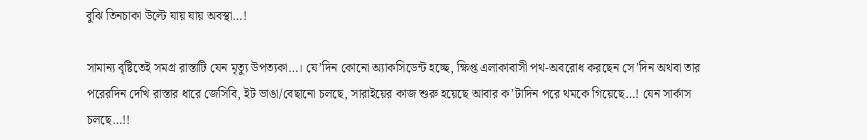বুঝি তিনচাকা উল্টে যায় যায় অবস্থা…!

সামান্য বৃষ্টিতেই সমগ্র রাস্তাটি যেন মৃত্যু উপত্যকা…। যে’দিন কোনো অ্যাকসিডেন্ট হচ্ছে, ক্ষিপ্ত এলাকাবাসী পথ-অবরোধ করছেন সে’দিন অথবা তার পরেরদিন দেখি রাস্তার ধারে জেসিবি, ইট ভাঙা/বেছানো চলছে, সারাইয়ের কাজ শুরু হয়েছে আবার ক’টাদিন পরে থমকে গিয়েছে…! যেন সার্কাস চলছে…!!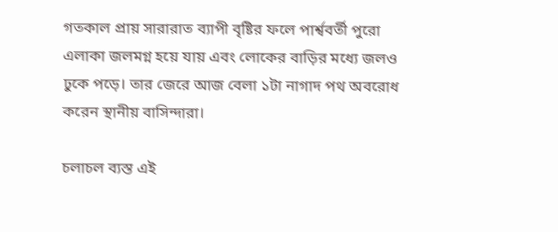গতকাল প্রায় সারারাত ব্যাপী বৃষ্টির ফলে পার্শ্ববর্তী পুরো এলাকা জলমগ্ন হয়ে যায় এবং লোকের বাড়ির মধ্যে জলও ঢুকে পড়ে। তার জেরে আজ বেলা ১টা নাগাদ পথ অবরোধ করেন স্থানীয় বাসিন্দারা।

চলাচল ব্যস্ত এই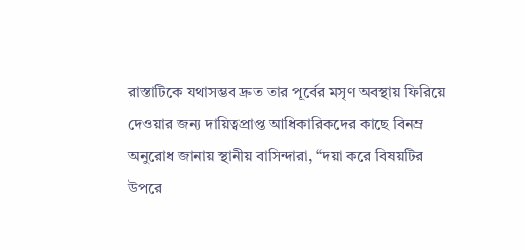রাস্তাটিকে যথাসম্ভব দ্রুত তার পূর্বের মসৃণ অবস্থায় ফিরিয়ে দেওয়ার জন্য দায়িত্বপ্রাপ্ত আধিকারিকদের কাছে বিনম্র অনুরোধ জানায় স্থানীয় বাসিন্দারা, “দয়া করে বিষয়টির উপরে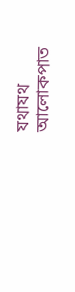যথাযথ আলোকপাত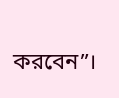করবেন”।